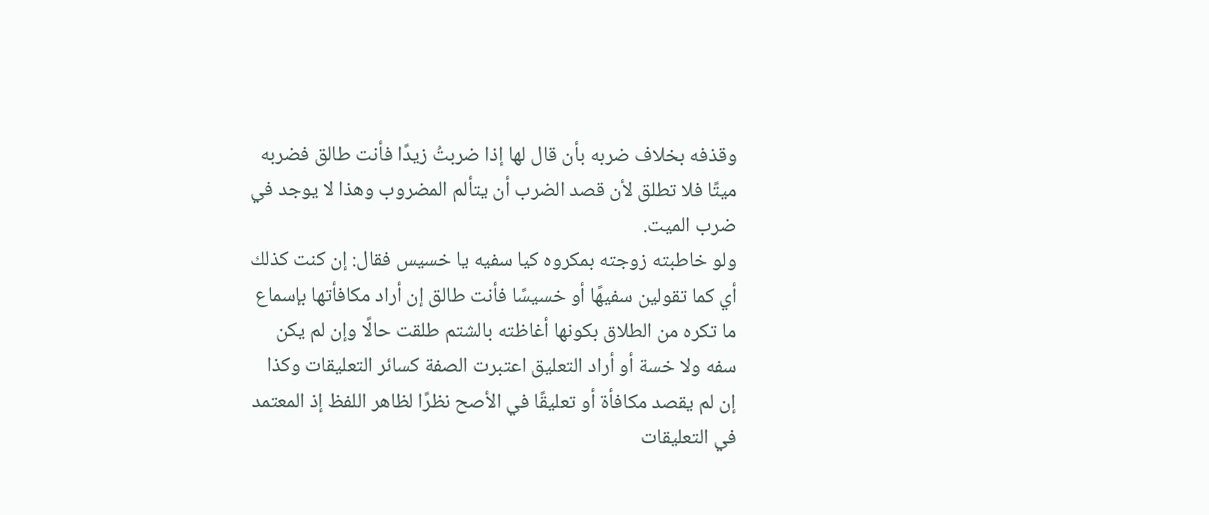وقذفه بخلاف ضربه بأن قال لها إذا ضربتُ زيدًا فأنت طالق فضربه ميتًا فلا تطلق لأن قصد الضرب أن يتألم المضروب وهذا لا يوجد في ضرب الميت.
ولو خاطبته زوجته بمكروه كيا سفيه يا خسيس فقال: إن كنت كذلك أي كما تقولين سفيهًا أو خسيسًا فأنت طالق إن أراد مكافأتها بإسماع ما تكره من الطلاق بكونها أغاظته بالشتم طلقت حالًا وإن لم يكن سفه ولا خسة أو أراد التعليق اعتبرت الصفة كسائر التعليقات وكذا إن لم يقصد مكافأة أو تعليقًا في الأصح نظرًا لظاهر اللفظ إذ المعتمد في التعليقات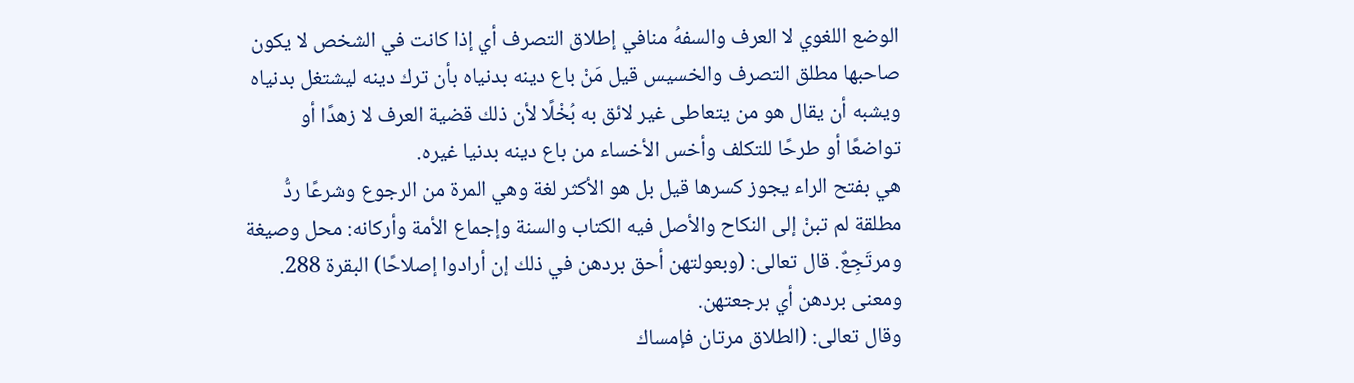الوضع اللغوي لا العرف والسفهُ منافي إطلاق التصرف أي إذا كانت في الشخص لا يكون صاحبها مطلق التصرف والخسيس قيل مَنْ باع دينه بدنياه بأن ترك دينه ليشتغل بدنياه ويشبه أن يقال هو من يتعاطى غير لائق به بُخْلًا لأن ذلك قضية العرف لا زهدًا أو تواضعًا أو طرحًا للتكلف وأخس الأخساء من باع دينه بدنيا غيره.
هي بفتح الراء يجوز كسرها قيل بل هو الأكثر لغة وهي المرة من الرجوع وشرعًا ردُّ مطلقة لم تبنْ إلى النكاح والأصل فيه الكتاب والسنة وإجماع الأمة وأركانه: محل وصيغة ومرتَجِعٌ. قال تعالى: (وبعولتهن أحق بردهن في ذلك إن أرادوا إصلاحًا) البقرة 288. ومعنى بردهن أي برجعتهن.
وقال تعالى: (الطلاق مرتان فإمساك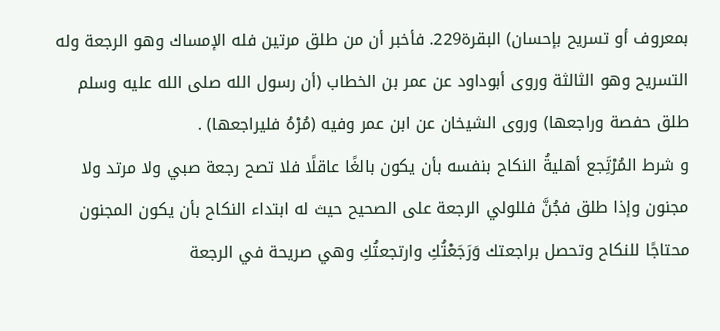بمعروف أو تسريح بإحسان) البقرة229. فأخبر أن من طلق مرتين فله الإمساك وهو الرجعة وله التسريح وهو الثالثة وروى أبوداود عن عمر بن الخطاب (أن رسول الله صلى الله عليه وسلم طلق حفصة وراجعها) وروى الشيخان عن ابن عمر وفيه (مُرْهُ فليراجعها) .
و شرط المُرْتَِجع أهليةُ النكاح بنفسه بأن يكون بالغًا عاقلًا فلا تصح رجعة صبي ولا مرتد ولا مجنون وإذا طلق فجُنَّ فللولي الرجعة على الصحيح حيث له ابتداء النكاح بأن يكون المجنون محتاجًا للنكاح وتحصل براجعتك وَرَجَعْتُكِ وارتجعتُكِ وهي صريحة في الرجعة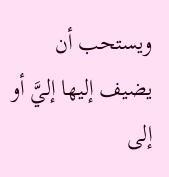ويستحب أن يضيف إليها إليَّ أو إلى